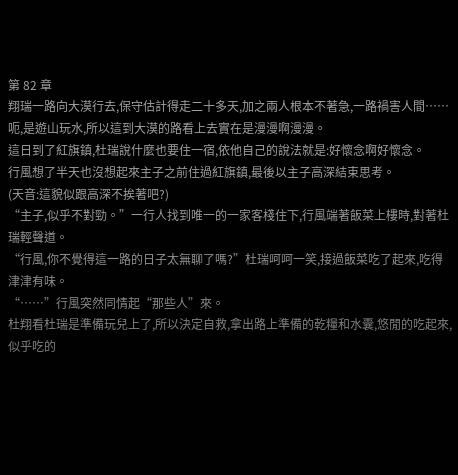第 82 章
翔瑞一路向大漠行去,保守估計得走二十多天,加之兩人根本不著急,一路禍害人間……呃,是遊山玩水,所以這到大漠的路看上去實在是漫漫啊漫漫。
這日到了紅旗鎮,杜瑞說什麼也要住一宿,依他自己的說法就是:好懷念啊好懷念。
行風想了半天也沒想起來主子之前住過紅旗鎮,最後以主子高深結束思考。
(天音:這貌似跟高深不挨著吧?)
“主子,似乎不對勁。”一行人找到唯一的一家客棧住下,行風端著飯菜上樓時,對著杜瑞輕聲道。
“行風,你不覺得這一路的日子太無聊了嗎?”杜瑞呵呵一笑,接過飯菜吃了起來,吃得津津有味。
“……”行風突然同情起“那些人”來。
杜翔看杜瑞是準備玩兒上了,所以決定自救,拿出路上準備的乾糧和水囊,悠閒的吃起來,似乎吃的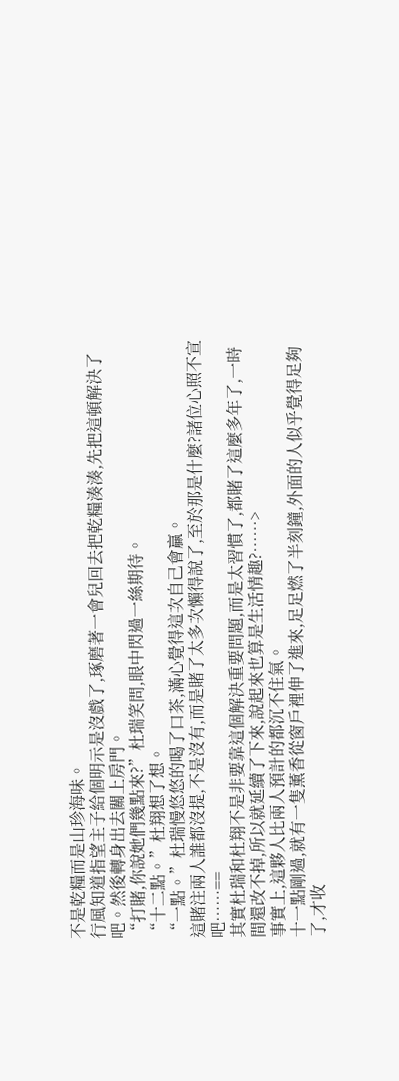不是乾糧而是山珍海味。
行風知道指望主子給個明示是沒戲了,琢磨著一會兒回去把乾糧湊湊,先把這頓解決了吧。然後轉身出去關上房門。
“打賭,你說她們幾點來?”杜瑞笑問,眼中閃過一絲期待。
“十二點。”杜翔想了想。
“一點。”杜瑞慢悠悠的喝了口茶,滿心覺得這次自己會贏。
這賭注兩人誰都沒提,不是沒有,而是賭了太多次懶得說了,至於那是什麼?諸位心照不宣吧……==
其實杜瑞和杜翔不是非要靠這個解決重要問題,而是太習慣了,都賭了這麼多年了,一時間還改不掉,所以就延續了下來,說起來也算是生活情趣?……>
事實上,這夥人比兩人預計的都沉不住氣。
十一點剛過,就有一隻薰香從窗戶裡伸了進來,足足燃了半刻鐘,外面的人似乎覺得足夠了,才收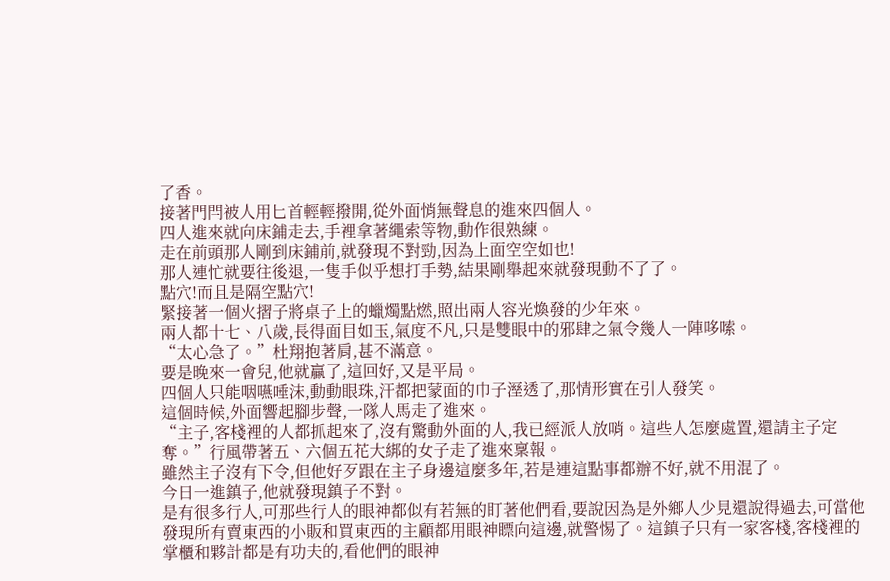了香。
接著門閂被人用匕首輕輕撥開,從外面悄無聲息的進來四個人。
四人進來就向床鋪走去,手裡拿著繩索等物,動作很熟練。
走在前頭那人剛到床鋪前,就發現不對勁,因為上面空空如也!
那人連忙就要往後退,一隻手似乎想打手勢,結果剛舉起來就發現動不了了。
點穴!而且是隔空點穴!
緊接著一個火摺子將桌子上的蠟燭點燃,照出兩人容光煥發的少年來。
兩人都十七、八歲,長得面目如玉,氣度不凡,只是雙眼中的邪肆之氣令幾人一陣哆嗦。
“太心急了。”杜翔抱著肩,甚不滿意。
要是晚來一會兒,他就贏了,這回好,又是平局。
四個人只能咽嚥唾沫,動動眼珠,汗都把蒙面的巾子溼透了,那情形實在引人發笑。
這個時候,外面響起腳步聲,一隊人馬走了進來。
“主子,客棧裡的人都抓起來了,沒有驚動外面的人,我已經派人放哨。這些人怎麼處置,還請主子定奪。”行風帶著五、六個五花大綁的女子走了進來稟報。
雖然主子沒有下令,但他好歹跟在主子身邊這麼多年,若是連這點事都辦不好,就不用混了。
今日一進鎮子,他就發現鎮子不對。
是有很多行人,可那些行人的眼神都似有若無的盯著他們看,要說因為是外鄉人少見還說得過去,可當他發現所有賣東西的小販和買東西的主顧都用眼神瞟向這邊,就警惕了。這鎮子只有一家客棧,客棧裡的掌櫃和夥計都是有功夫的,看他們的眼神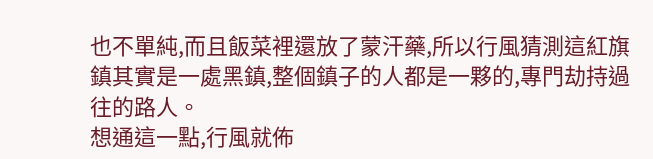也不單純,而且飯菜裡還放了蒙汗藥,所以行風猜測這紅旗鎮其實是一處黑鎮,整個鎮子的人都是一夥的,專門劫持過往的路人。
想通這一點,行風就佈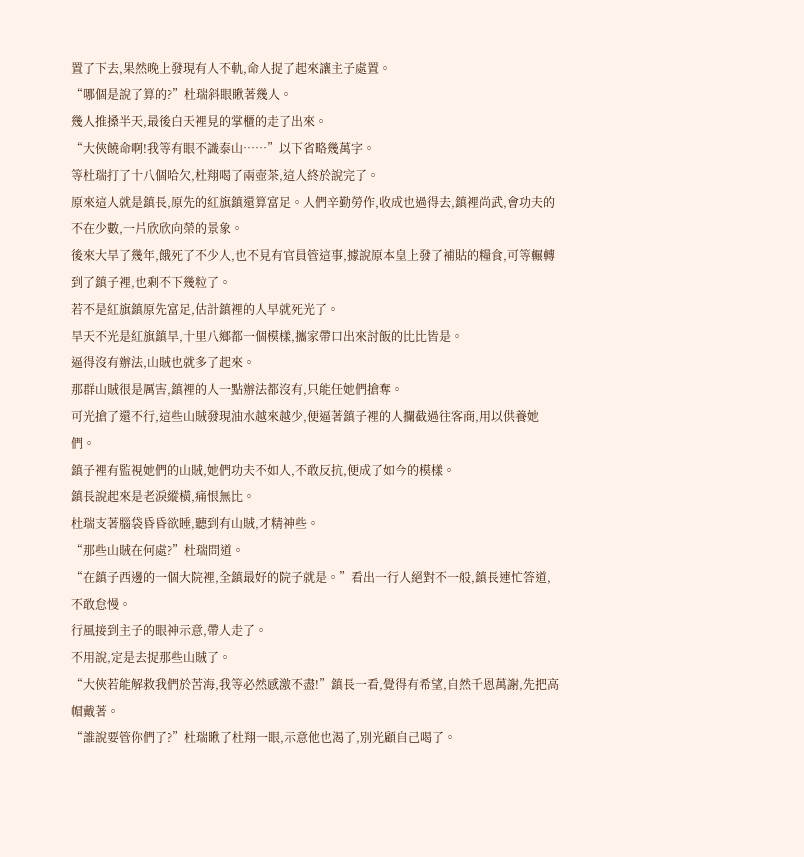置了下去,果然晚上發現有人不軌,命人捉了起來讓主子處置。
“哪個是說了算的?”杜瑞斜眼瞅著幾人。
幾人推搡半天,最後白天裡見的掌櫃的走了出來。
“大俠饒命啊!我等有眼不識泰山……”以下省略幾萬字。
等杜瑞打了十八個哈欠,杜翔喝了兩壺茶,這人終於說完了。
原來這人就是鎮長,原先的紅旗鎮還算富足。人們辛勤勞作,收成也過得去,鎮裡尚武,會功夫的不在少數,一片欣欣向榮的景象。
後來大旱了幾年,餓死了不少人,也不見有官員管這事,據說原本皇上發了補貼的糧食,可等輾轉到了鎮子裡,也剩不下幾粒了。
若不是紅旗鎮原先富足,估計鎮裡的人早就死光了。
旱天不光是紅旗鎮旱,十里八鄉都一個模樣,攜家帶口出來討飯的比比皆是。
逼得沒有辦法,山賊也就多了起來。
那群山賊很是厲害,鎮裡的人一點辦法都沒有,只能任她們搶奪。
可光搶了還不行,這些山賊發現油水越來越少,便逼著鎮子裡的人攔截過往客商,用以供養她們。
鎮子裡有監視她們的山賊,她們功夫不如人,不敢反抗,便成了如今的模樣。
鎮長說起來是老淚縱橫,痛恨無比。
杜瑞支著腦袋昏昏欲睡,聽到有山賊,才精神些。
“那些山賊在何處?”杜瑞問道。
“在鎮子西邊的一個大院裡,全鎮最好的院子就是。”看出一行人絕對不一般,鎮長連忙答道,不敢怠慢。
行風接到主子的眼神示意,帶人走了。
不用說,定是去捉那些山賊了。
“大俠若能解救我們於苦海,我等必然感激不盡!”鎮長一看,覺得有希望,自然千恩萬謝,先把高帽戴著。
“誰說要管你們了?”杜瑞瞅了杜翔一眼,示意他也渴了,別光顧自己喝了。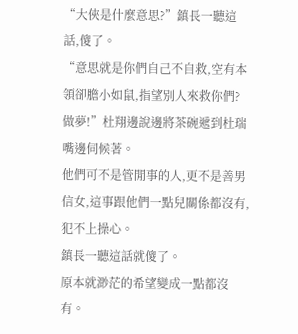“大俠是什麼意思?”鎮長一聽這話,傻了。
“意思就是你們自己不自救,空有本領卻膽小如鼠,指望別人來救你們?做夢!”杜翔邊說邊將茶碗遞到杜瑞嘴邊伺候著。
他們可不是管閒事的人,更不是善男信女,這事跟他們一點兒關係都沒有,犯不上操心。
鎮長一聽這話就傻了。
原本就渺茫的希望變成一點都沒有。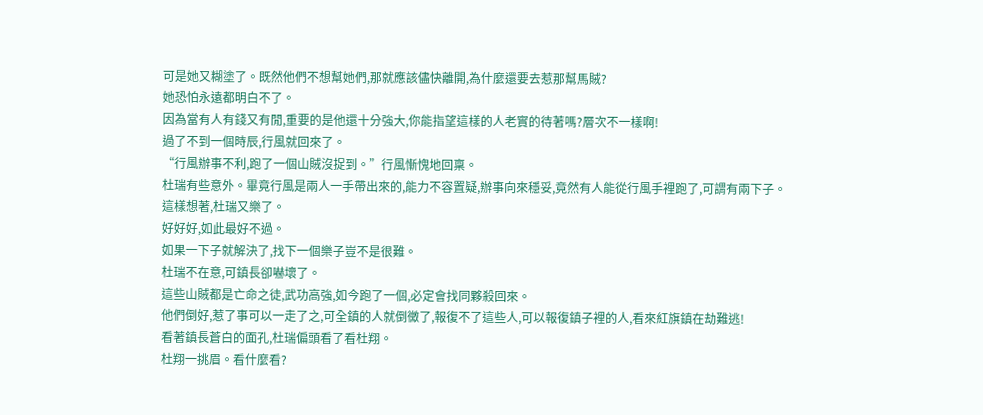可是她又糊塗了。既然他們不想幫她們,那就應該儘快離開,為什麼還要去惹那幫馬賊?
她恐怕永遠都明白不了。
因為當有人有錢又有閒,重要的是他還十分強大,你能指望這樣的人老實的待著嗎?層次不一樣啊!
過了不到一個時辰,行風就回來了。
“行風辦事不利,跑了一個山賊沒捉到。”行風慚愧地回稟。
杜瑞有些意外。畢竟行風是兩人一手帶出來的,能力不容置疑,辦事向來穩妥,竟然有人能從行風手裡跑了,可謂有兩下子。
這樣想著,杜瑞又樂了。
好好好,如此最好不過。
如果一下子就解決了,找下一個樂子豈不是很難。
杜瑞不在意,可鎮長卻嚇壞了。
這些山賊都是亡命之徒,武功高強,如今跑了一個,必定會找同夥殺回來。
他們倒好,惹了事可以一走了之,可全鎮的人就倒黴了,報復不了這些人,可以報復鎮子裡的人,看來紅旗鎮在劫難逃!
看著鎮長蒼白的面孔,杜瑞偏頭看了看杜翔。
杜翔一挑眉。看什麼看?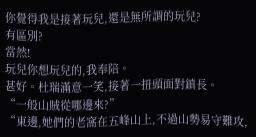你覺得我是接著玩兒,還是無所謂的玩兒?
有區別?
當然!
玩兒你想玩兒的,我奉陪。
甚好。杜瑞滿意一笑,接著一扭頭面對鎮長。
“一般山賊從哪邊來?”
“東邊,她們的老窩在五峰山上,不過山勢易守難攻,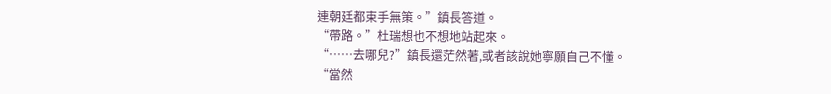連朝廷都束手無策。”鎮長答道。
“帶路。”杜瑞想也不想地站起來。
“……去哪兒?”鎮長還茫然著,或者該說她寧願自己不懂。
“當然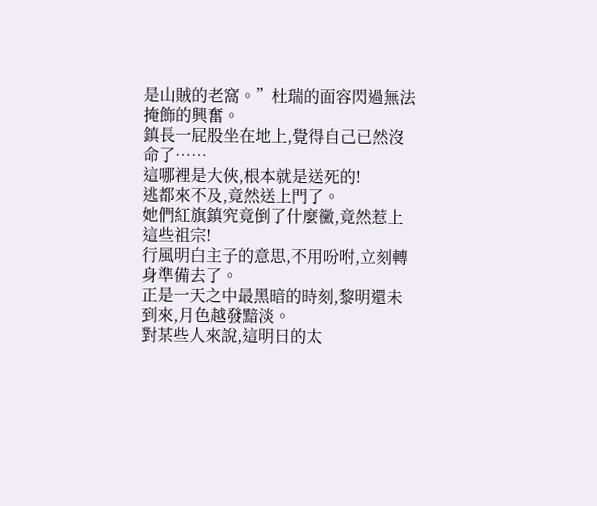是山賊的老窩。”杜瑞的面容閃過無法掩飾的興奮。
鎮長一屁股坐在地上,覺得自己已然沒命了……
這哪裡是大俠,根本就是送死的!
逃都來不及,竟然送上門了。
她們紅旗鎮究竟倒了什麼黴,竟然惹上這些祖宗!
行風明白主子的意思,不用吩咐,立刻轉身準備去了。
正是一天之中最黑暗的時刻,黎明還未到來,月色越發黯淡。
對某些人來說,這明日的太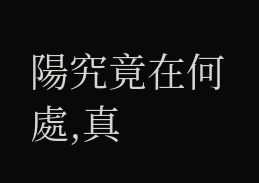陽究竟在何處,真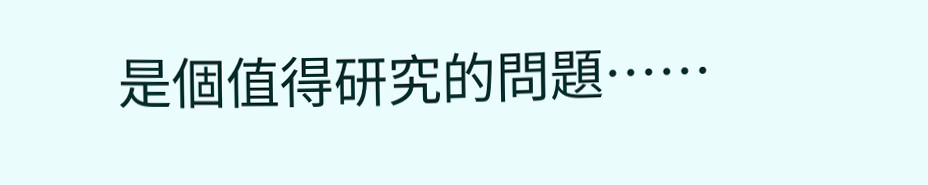是個值得研究的問題……